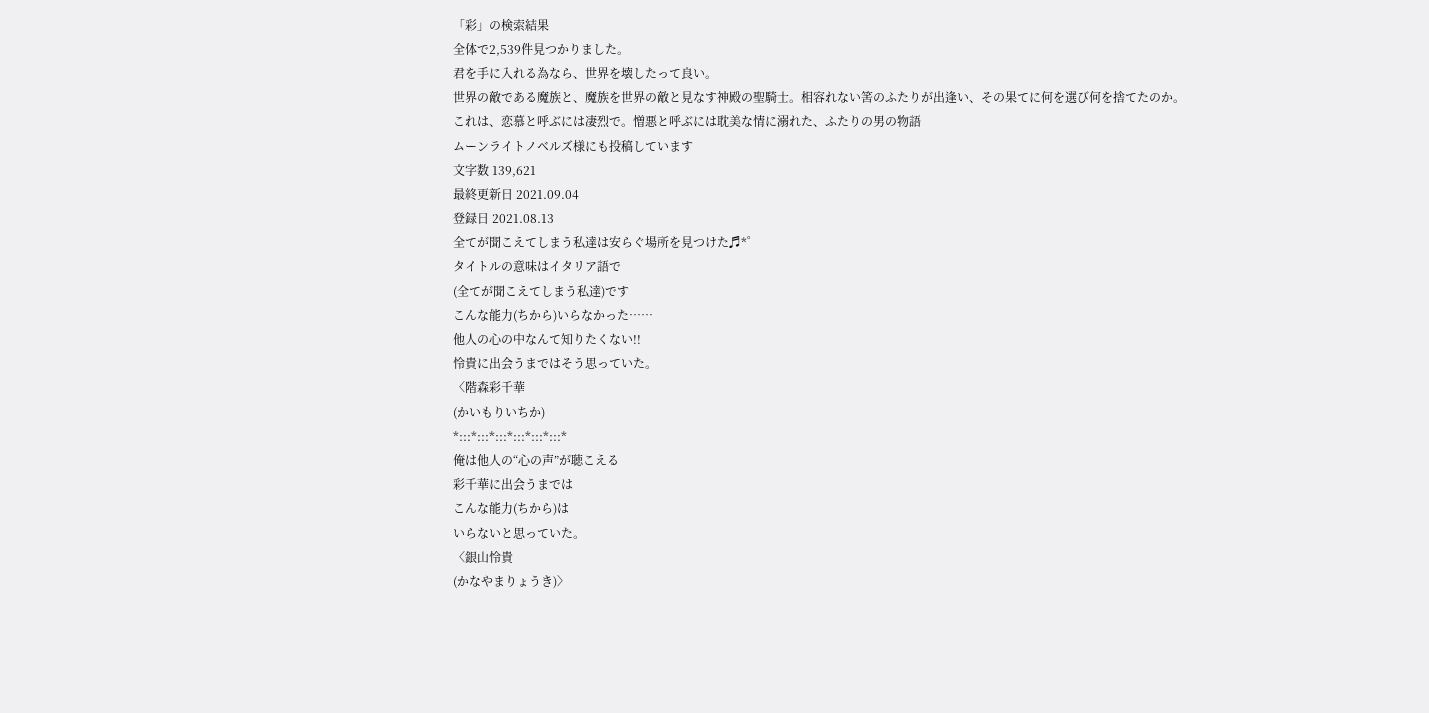「彩」の検索結果
全体で2,539件見つかりました。
君を手に入れる為なら、世界を壊したって良い。
世界の敵である魔族と、魔族を世界の敵と見なす神殿の聖騎士。相容れない筈のふたりが出逢い、その果てに何を選び何を捨てたのか。
これは、恋慕と呼ぶには凄烈で。憎悪と呼ぶには耽美な情に溺れた、ふたりの男の物語
ムーンライトノベルズ様にも投稿しています
文字数 139,621
最終更新日 2021.09.04
登録日 2021.08.13
全てが聞こえてしまう私達は安らぐ場所を見つけた♬*゜
タイトルの意味はイタリア語で
(全てが聞こえてしまう私達)です
こんな能力(ちから)いらなかった……
他人の心の中なんて知りたくない!!
怜貴に出会うまではそう思っていた。
〈階森彩千華
(かいもりいちか)
*:::*:::*:::*:::*:::*:::*
俺は他人の“心の声”が聴こえる
彩千華に出会うまでは
こんな能力(ちから)は
いらないと思っていた。
〈銀山怜貴
(かなやまりょうき)〉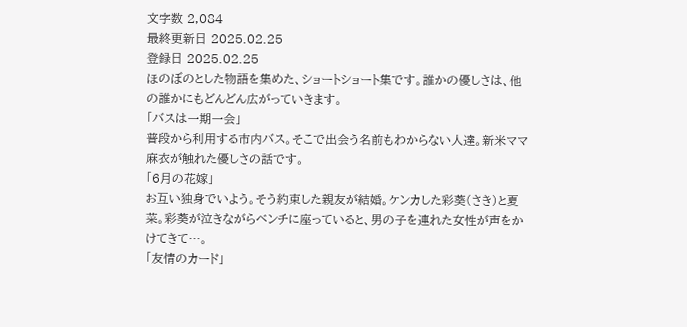文字数 2,084
最終更新日 2025.02.25
登録日 2025.02.25
ほのぼのとした物語を集めた、ショートショート集です。誰かの優しさは、他の誰かにもどんどん広がっていきます。
「バスは一期一会」
普段から利用する市内バス。そこで出会う名前もわからない人達。新米ママ麻衣が触れた優しさの話です。
「6月の花嫁」
お互い独身でいよう。そう約束した親友が結婚。ケンカした彩葵(さき)と夏菜。彩葵が泣きながらベンチに座っていると、男の子を連れた女性が声をかけてきて…。
「友情のカード」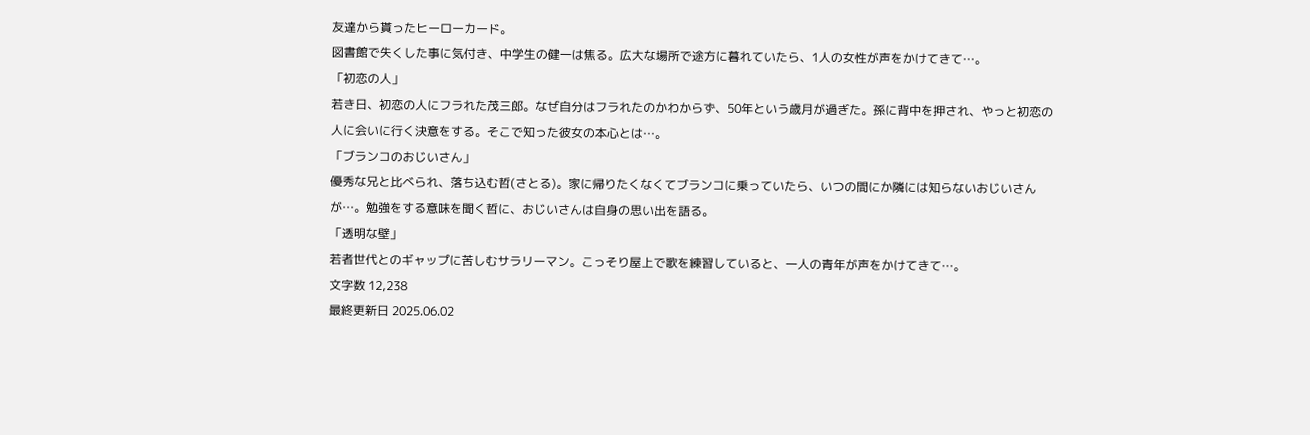友達から貰ったヒーローカード。
図書館で失くした事に気付き、中学生の健一は焦る。広大な場所で途方に暮れていたら、1人の女性が声をかけてきて…。
「初恋の人」
若き日、初恋の人にフラれた茂三郎。なぜ自分はフラれたのかわからず、50年という歳月が過ぎた。孫に背中を押され、やっと初恋の人に会いに行く決意をする。そこで知った彼女の本心とは…。
「ブランコのおじいさん」
優秀な兄と比べられ、落ち込む哲(さとる)。家に帰りたくなくてブランコに乗っていたら、いつの間にか隣には知らないおじいさんが…。勉強をする意味を聞く哲に、おじいさんは自身の思い出を語る。
「透明な壁」
若者世代とのギャップに苦しむサラリーマン。こっそり屋上で歌を練習していると、一人の青年が声をかけてきて…。
文字数 12,238
最終更新日 2025.06.02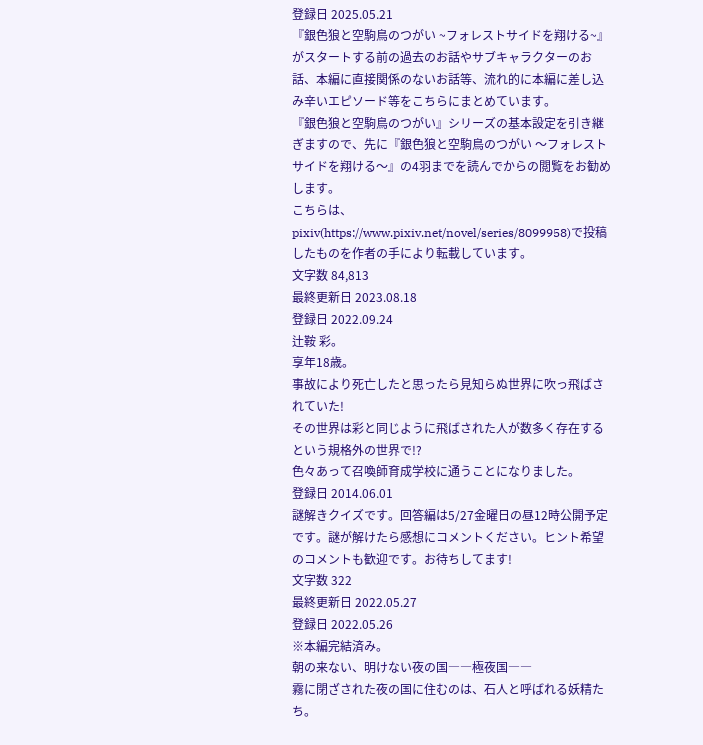登録日 2025.05.21
『銀色狼と空駒鳥のつがい ~フォレストサイドを翔ける~』がスタートする前の過去のお話やサブキャラクターのお話、本編に直接関係のないお話等、流れ的に本編に差し込み辛いエピソード等をこちらにまとめています。
『銀色狼と空駒鳥のつがい』シリーズの基本設定を引き継ぎますので、先に『銀色狼と空駒鳥のつがい 〜フォレストサイドを翔ける〜』の4羽までを読んでからの閲覧をお勧めします。
こちらは、pixiv(https://www.pixiv.net/novel/series/8099958)で投稿したものを作者の手により転載しています。
文字数 84,813
最終更新日 2023.08.18
登録日 2022.09.24
辻鞍 彩。
享年18歳。
事故により死亡したと思ったら見知らぬ世界に吹っ飛ばされていた!
その世界は彩と同じように飛ばされた人が数多く存在するという規格外の世界で!?
色々あって召喚師育成学校に通うことになりました。
登録日 2014.06.01
謎解きクイズです。回答編は5/27金曜日の昼12時公開予定です。謎が解けたら感想にコメントください。ヒント希望のコメントも歓迎です。お待ちしてます!
文字数 322
最終更新日 2022.05.27
登録日 2022.05.26
※本編完結済み。
朝の来ない、明けない夜の国――極夜国――
霧に閉ざされた夜の国に住むのは、石人と呼ばれる妖精たち。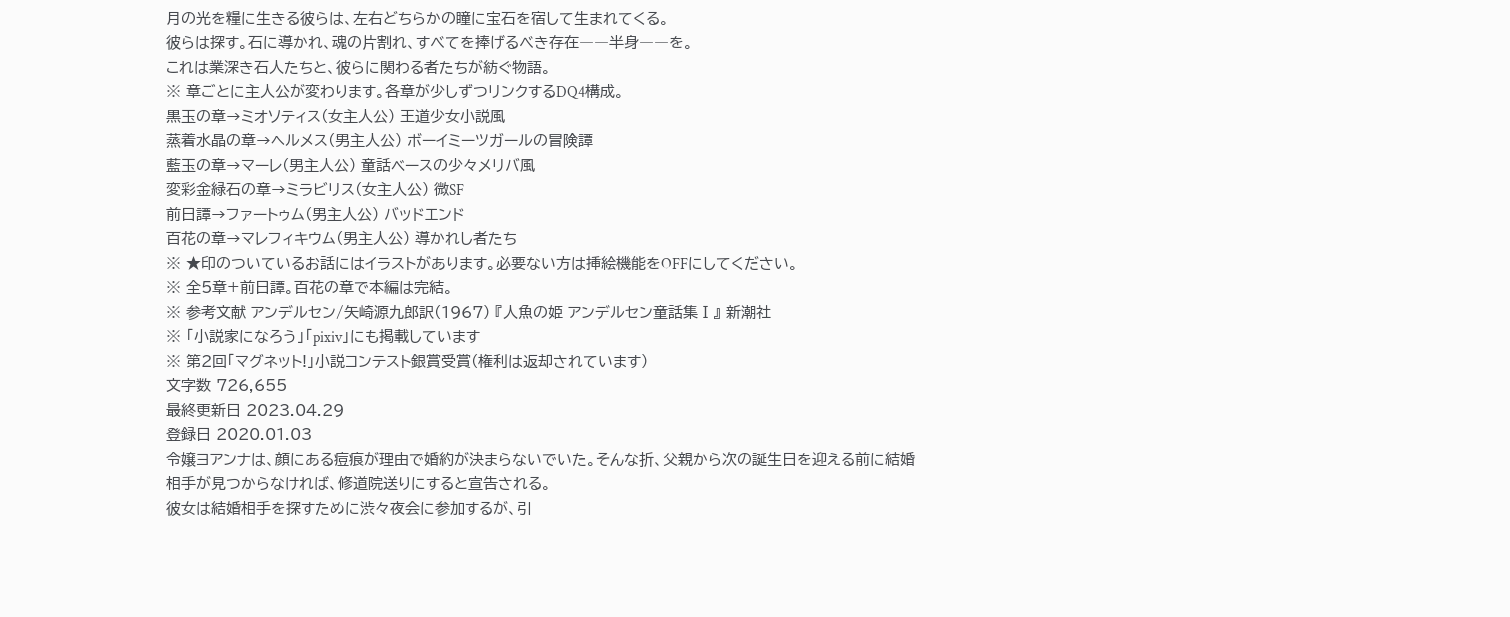月の光を糧に生きる彼らは、左右どちらかの瞳に宝石を宿して生まれてくる。
彼らは探す。石に導かれ、魂の片割れ、すべてを捧げるべき存在――半身――を。
これは業深き石人たちと、彼らに関わる者たちが紡ぐ物語。
※ 章ごとに主人公が変わります。各章が少しずつリンクするDQ4構成。
黒玉の章→ミオソティス(女主人公) 王道少女小説風
蒸着水晶の章→ヘルメス(男主人公) ボーイミーツガールの冒険譚
藍玉の章→マーレ(男主人公) 童話ベースの少々メリバ風
変彩金緑石の章→ミラビリス(女主人公) 微SF
前日譚→ファートゥム(男主人公) バッドエンド
百花の章→マレフィキウム(男主人公) 導かれし者たち
※ ★印のついているお話にはイラストがあります。必要ない方は挿絵機能をOFFにしてください。
※ 全5章+前日譚。百花の章で本編は完結。
※ 参考文献 アンデルセン/矢崎源九郎訳(1967) 『人魚の姫 アンデルセン童話集Ⅰ』 新潮社
※ 「小説家になろう」「pixiv」にも掲載しています
※ 第2回「マグネット!」小説コンテスト銀賞受賞(権利は返却されています)
文字数 726,655
最終更新日 2023.04.29
登録日 2020.01.03
令嬢ヨアンナは、顔にある痘痕が理由で婚約が決まらないでいた。そんな折、父親から次の誕生日を迎える前に結婚相手が見つからなければ、修道院送りにすると宣告される。
彼女は結婚相手を探すために渋々夜会に参加するが、引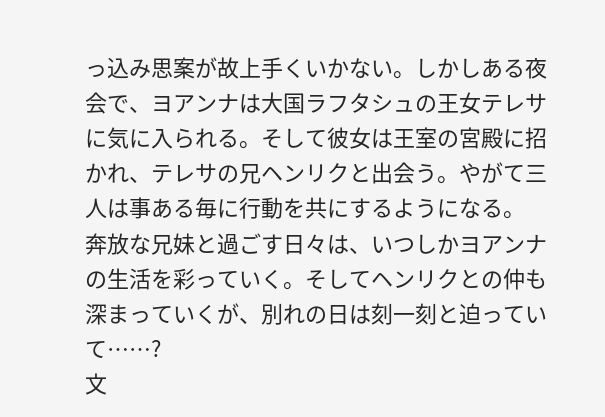っ込み思案が故上手くいかない。しかしある夜会で、ヨアンナは大国ラフタシュの王女テレサに気に入られる。そして彼女は王室の宮殿に招かれ、テレサの兄ヘンリクと出会う。やがて三人は事ある毎に行動を共にするようになる。
奔放な兄妹と過ごす日々は、いつしかヨアンナの生活を彩っていく。そしてヘンリクとの仲も深まっていくが、別れの日は刻一刻と迫っていて……?
文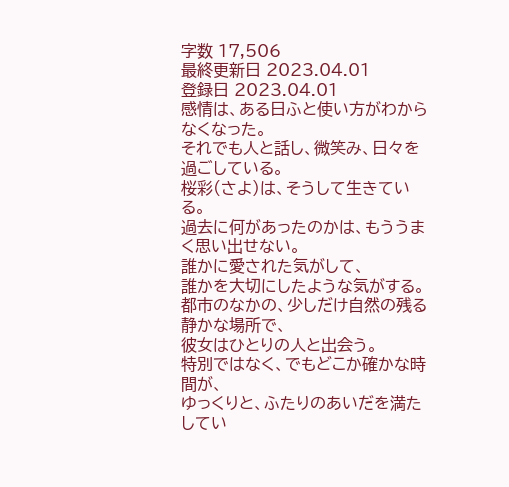字数 17,506
最終更新日 2023.04.01
登録日 2023.04.01
感情は、ある日ふと使い方がわからなくなった。
それでも人と話し、微笑み、日々を過ごしている。
桜彩(さよ)は、そうして生きている。
過去に何があったのかは、もううまく思い出せない。
誰かに愛された気がして、
誰かを大切にしたような気がする。
都市のなかの、少しだけ自然の残る静かな場所で、
彼女はひとりの人と出会う。
特別ではなく、でもどこか確かな時間が、
ゆっくりと、ふたりのあいだを満たしてい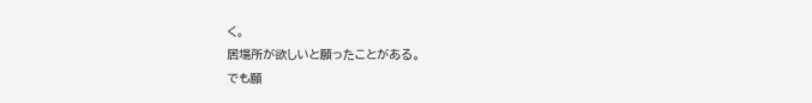く。
居場所が欲しいと願ったことがある。
でも願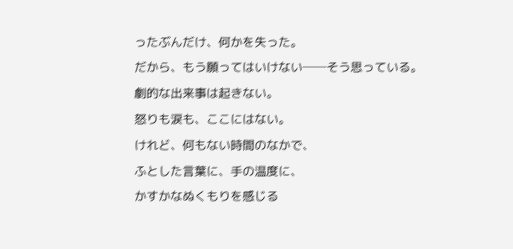ったぶんだけ、何かを失った。
だから、もう願ってはいけない──そう思っている。
劇的な出来事は起きない。
怒りも涙も、ここにはない。
けれど、何もない時間のなかで、
ふとした言葉に、手の温度に、
かすかなぬくもりを感じる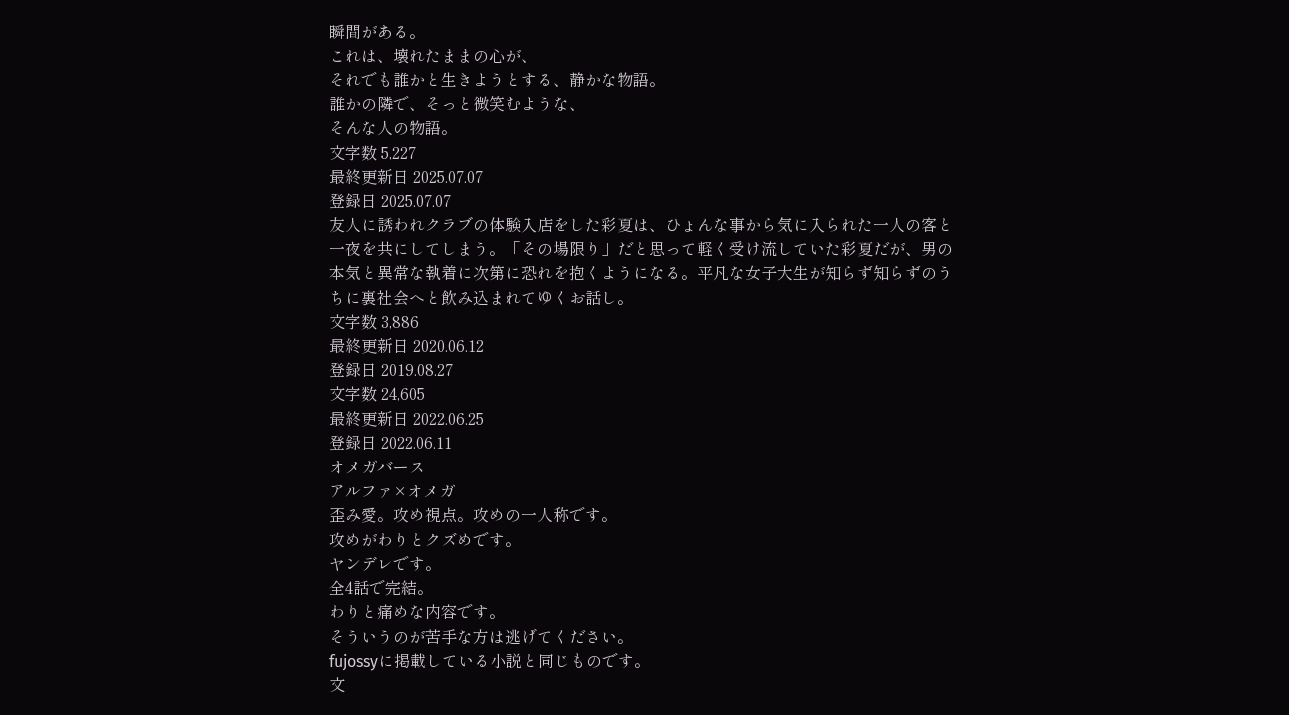瞬間がある。
これは、壊れたままの心が、
それでも誰かと生きようとする、静かな物語。
誰かの隣で、そっと微笑むような、
そんな人の物語。
文字数 5,227
最終更新日 2025.07.07
登録日 2025.07.07
友人に誘われクラブの体験入店をした彩夏は、ひょんな事から気に入られた一人の客と一夜を共にしてしまう。「その場限り」だと思って軽く受け流していた彩夏だが、男の本気と異常な執着に次第に恐れを抱くようになる。平凡な女子大生が知らず知らずのうちに裏社会へと飲み込まれてゆくお話し。
文字数 3,886
最終更新日 2020.06.12
登録日 2019.08.27
文字数 24,605
最終更新日 2022.06.25
登録日 2022.06.11
オメガバース
アルファ×オメガ
歪み愛。攻め視点。攻めの一人称です。
攻めがわりとクズめです。
ヤンデレです。
全4話で完結。
わりと痛めな内容です。
そういうのが苦手な方は逃げてください。
fujossyに掲載している小説と同じものです。
文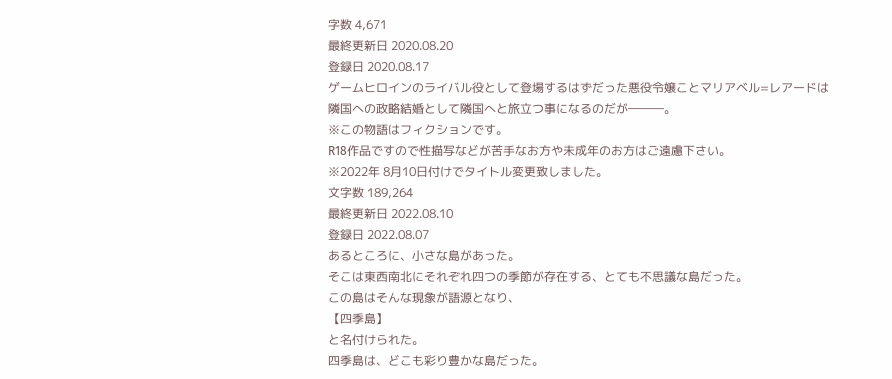字数 4,671
最終更新日 2020.08.20
登録日 2020.08.17
ゲームヒロインのライバル役として登場するはずだった悪役令嬢ことマリアベル=レアードは
隣国への政略結婚として隣国へと旅立つ事になるのだが―――。
※この物語はフィクションです。
R18作品ですので性描写などが苦手なお方や未成年のお方はご遠慮下さい。
※2022年 8月10日付けでタイトル変更致しました。
文字数 189,264
最終更新日 2022.08.10
登録日 2022.08.07
あるところに、小さな島があった。
そこは東西南北にそれぞれ四つの季節が存在する、とても不思議な島だった。
この島はそんな現象が語源となり、
【四季島】
と名付けられた。
四季島は、どこも彩り豊かな島だった。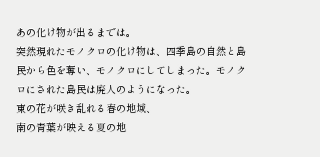あの化け物が出るまでは。
突然現れたモノクロの化け物は、四季島の自然と島民から色を奪い、モノクロにしてしまった。モノクロにされた島民は廃人のようになった。
東の花が咲き乱れる春の地域、
南の青葉が映える夏の地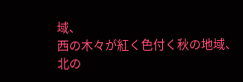域、
西の木々が紅く色付く秋の地域、
北の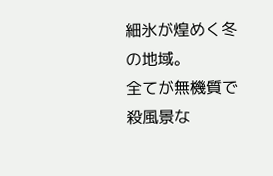細氷が煌めく冬の地域。
全てが無機質で殺風景な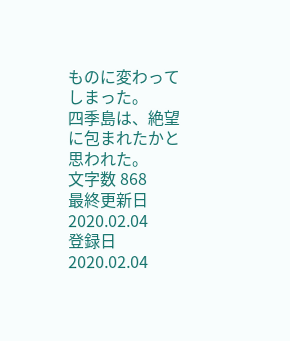ものに変わってしまった。
四季島は、絶望に包まれたかと思われた。
文字数 868
最終更新日 2020.02.04
登録日 2020.02.04